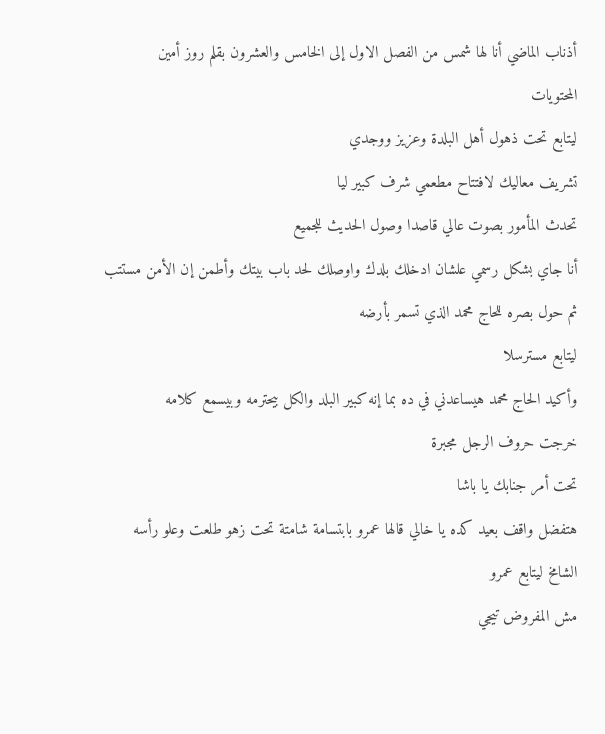أذناب الماضي أنا لها شمس من الفصل الاول إلى الخامس والعشرون بقلم روز أمين
المحتويات
ليتابع تحت ذهول أهل البلدة وعزيز ووجدي
تشريف معاليك لافتتاح مطعمي شرف كبير ليا
تحدث المأمور بصوت عالي قاصدا وصول الحديث للجميع
أنا جاي بشكل رسمي علشان ادخلك بلدك واوصلك لحد باب بيتك وأطمن إن الأمن مستتب
ثم حول بصره للحاج محمد الذي تسمر بأرضه
ليتابع مسترسلا
وأكيد الحاج محمد هيساعدني في ده بما إنه كبير البلد والكل بيحترمه وبيسمع كلامه
خرجت حروف الرجل مجبرة
تحت أمر جنابك يا باشا
هتفضل واقف بعيد كده يا خالي قالها عمرو بابتسامة شامتة تحت زهو طلعت وعلو رأسه الشامخ ليتابع عمرو
مش المفروض تيجي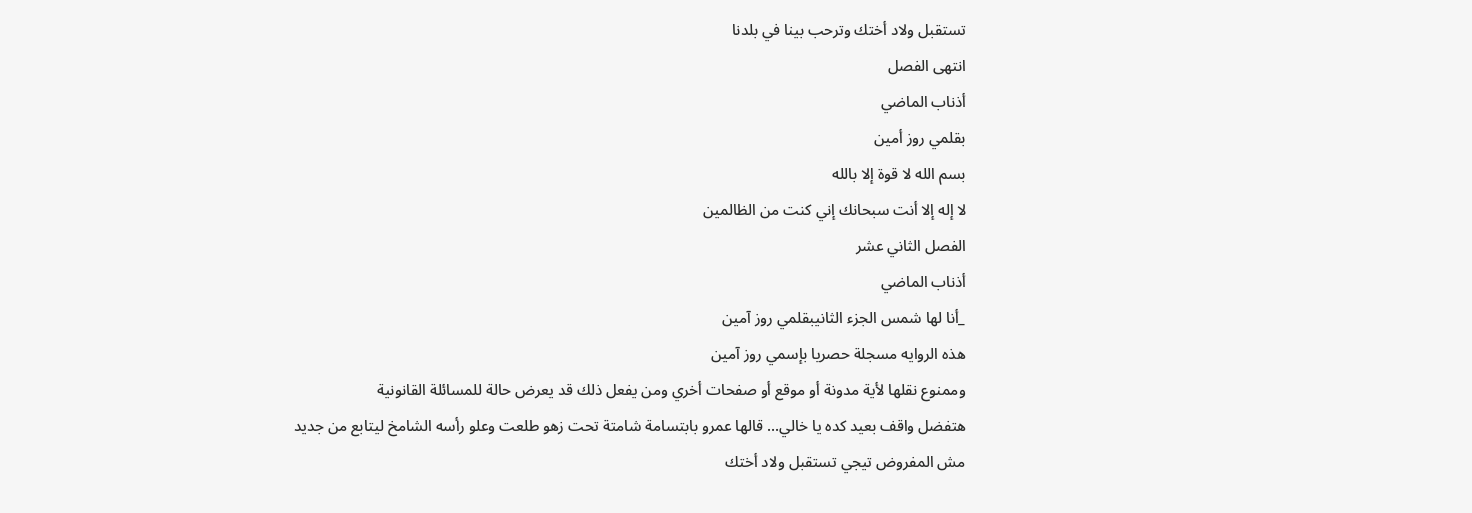تستقبل ولاد أختك وترحب بينا في بلدنا
انتهى الفصل
أذناب الماضي
بقلمي روز أمين
بسم الله لا قوة إلا بالله
لا إله إلا أنت سبحانك إني كنت من الظالمين
الفصل الثاني عشر
أذناب الماضي
_أنا لها شمس الجزء الثانيبقلمي روز آمين
هذه الروايه مسجلة حصريا بإسمي روز آمين
وممنوع نقلها لأية مدونة أو موقع أو صفحات أخري ومن يفعل ذلك قد يعرض حالة للمسائلة القانونية
هتفضل واقف بعيد كده يا خالي... قالها عمرو بابتسامة شامتة تحت زهو طلعت وعلو رأسه الشامخ ليتابع من جديد
مش المفروض تيجي تستقبل ولاد أختك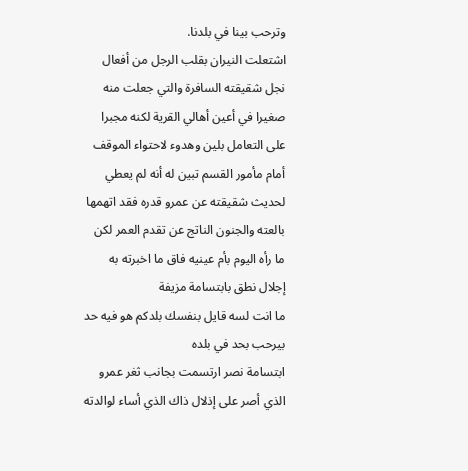وترحب بينا في بلدنا.
اشتعلت النيران بقلب الرجل من أفعال نجل شقيقته السافرة والتي جعلت منه صغيرا في أعين أهالي القرية لكنه مجبرا على التعامل بلين وهدوء لاحتواء الموقف أمام مأمور القسم تبين له أنه لم يعطي لحديث شقيقته عن عمرو قدره فقد اتهمها بالعته والجنون الناتج عن تقدم العمر لكن ما رأه اليوم بأم عينيه فاق ما اخبرته به إجلال نطق بابتسامة مزيفة
ما انت لسه قايل بنفسك بلدكم هو فيه حد بيرحب بحد في بلده
ابتسامة نصر ارتسمت بجانب ثغر عمرو الذي أصر على إذلال ذاك الذي أساء لوالدته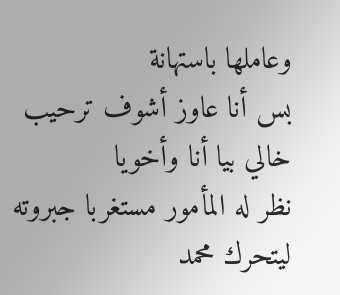وعاملها باستهانة
بس أنا عاوز أشوف ترحيب خالي بيا أنا وأخويا
نظر له المأمور مستغربا جبروته ليتحرك محمد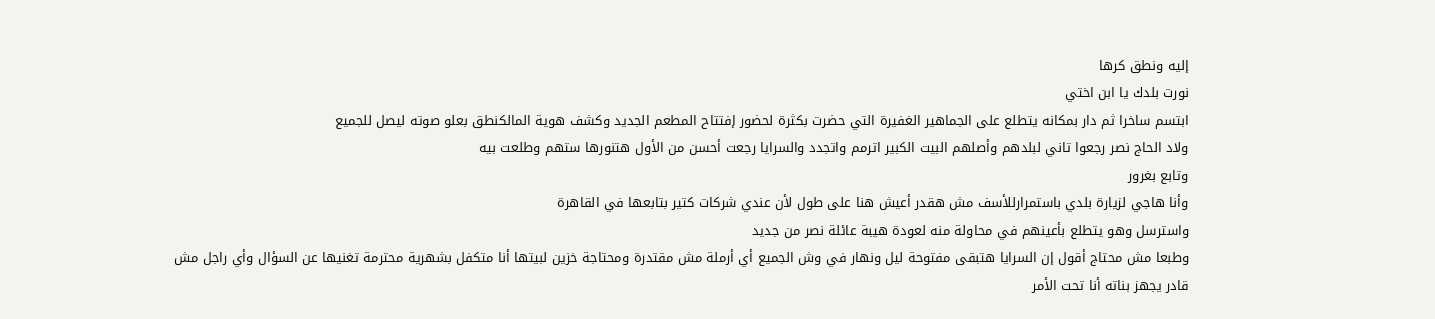إليه ونطق كرها
نورت بلدك يا ابن اختي
ابتسم ساخرا ثم دار بمكانه يتطلع على الجماهير الغفيرة التي حضرت بكثرة لحضور إفتتاح المطعم الجديد وكشف هوية المالكنطق بعلو صوته ليصل للجميع
ولاد الحاج نصر رجعوا تاني لبلدهم وأصلهم البيت الكبير اترمم واتجدد والسرايا رجعت أحسن من الأول هتنورها ستهم وطلعت بيه
وتابع بغرور
وأنا هاجي لزيارة بلدي باستمرارللأسف مش هقدر أعيش هنا على طول لأن عندي شركات كتير بتابعها في القاهرة
واسترسل وهو يتطلع بأعينهم في محاولة منه لعودة هيبة عائلة نصر من جديد
وطبعا مش محتاج أقول إن السرايا هتبقى مفتوحة ليل ونهار في وش الجميع أي أرملة مش مقتدرة ومحتاجة خزين لبيتها أنا متكفل بشهرية محترمة تغنيها عن السؤال وأي راجل مش قادر يجهز بناته أنا تحت الأمر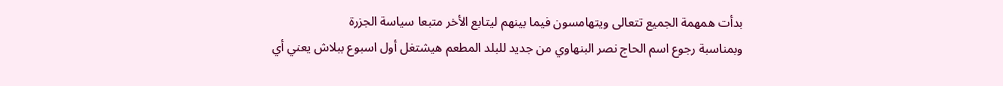بدأت همهمة الجميع تتعالى ويتهامسون فيما بينهم ليتابع الأخر متبعا سياسة الجزرة
وبمناسبة رجوع اسم الحاج نصر البنهاوي من جديد للبلد المطعم هيشتغل أول اسبوع ببلاش يعني أي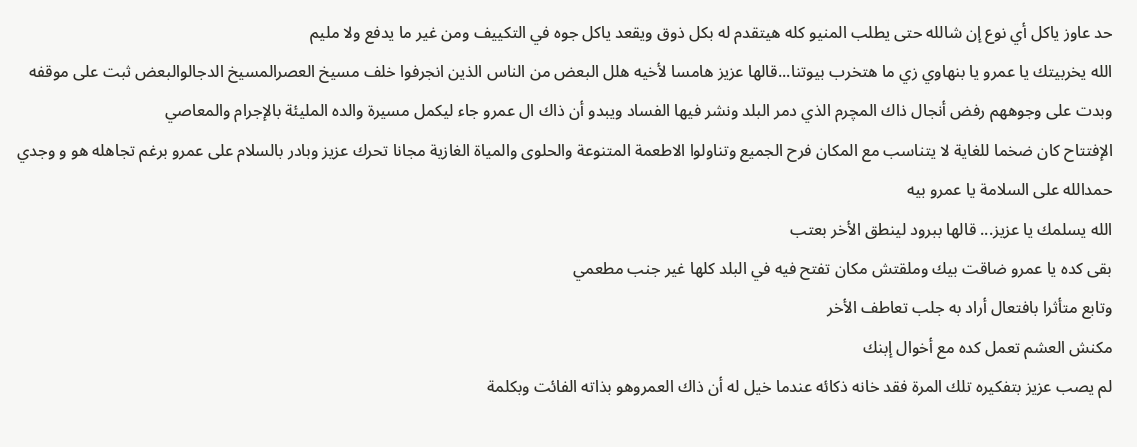حد عاوز ياكل أي نوع إن شالله حتى يطلب المنيو كله هيتقدم له بكل ذوق ويقعد ياكل جوه في التكييف ومن غير ما يدفع ولا مليم
الله يخربيتك يا عمرو يا بنهاوي زي ما هتخرب بيوتنا...قالها عزيز هامسا لأخيه هلل البعض من الناس الذين انجرفوا خلف مسيخ العصرالمسيخ الدجالوالبعض ثبت على موقفه وبدت على وجوههم رفض أنجال ذاك المچرم الذي دمر البلد ونشر فيها الفساد ويبدو أن ذاك ال عمرو جاء ليكمل مسيرة والده المليئة بالإجرام والمعاصي
الإفتتاح كان ضخما للغاية لا يتناسب مع المكان فرح الجميع وتناولوا الاطعمة المتنوعة والحلوى والمياة الغازية مجانا تحرك عزيز وبادر بالسلام على عمرو برغم تجاهله هو و وجدي
حمدالله على السلامة يا عمرو بيه
الله يسلمك يا عزيز... قالها ببرود لينطق الأخر بعتب
بقى كده يا عمرو ضاقت بيك وملقتش مكان تفتح فيه في البلد كلها غير جنب مطعمي
وتابع متأثرا بافتعال أراد به جلب تعاطف الأخر
مكنش العشم تعمل كده مع أخوال إبنك
لم يصب عزيز بتفكيره تلك المرة فقد خانه ذكائه عندما خيل له أن ذاك العمروهو بذاته الفائت وبكلمة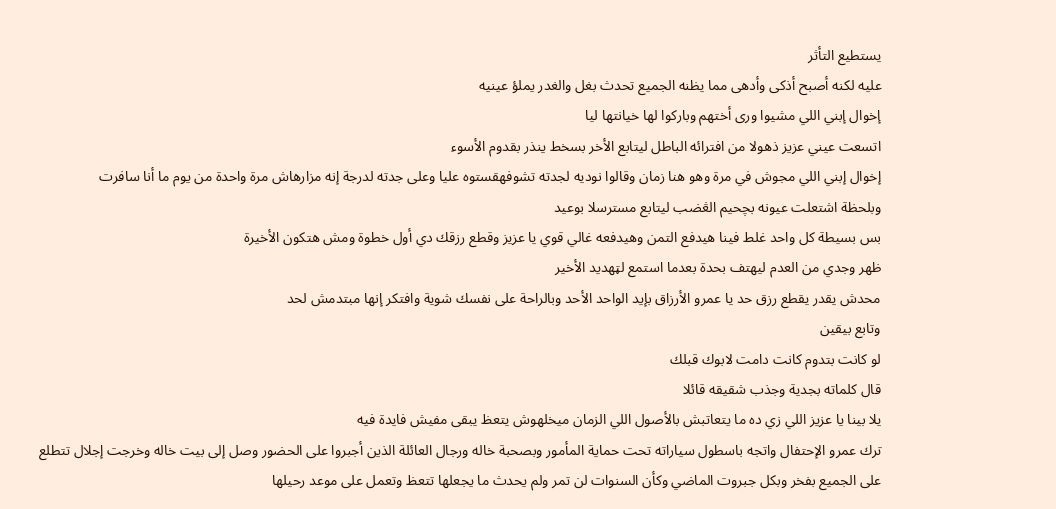يستطيع التأثر
عليه لكنه أصبح أذكى وأدهى مما يظنه الجميع تحدث بغل والغدر يملؤ عينيه
إخوال إبني اللي مشيوا ورى أختهم وباركوا لها خيانتها ليا
اتسعت عيني عزيز ذهولا من افترائه الباطل ليتابع الأخر بسخط ينذر بقدوم الأسوء
إخوال إبني اللي مجوش في مرة وهو هنا زمان وقالوا نوديه لجدته تشوفهقستوه عليا وعلى جدته لدرجة إنه مزارهاش مرة واحدة من يوم ما أنا سافرت
وبلحظة اشتعلت عيونه بچحيم الڠضب ليتابع مسترسلا بوعيد
بس بسيطة كل واحد غلط فينا هيدفع التمن وهيدفعه غالي قوي يا عزيز وقطع رزقك دي أول خطوة ومش هتكون الأخيرة
ظهر وجدي من العدم ليهتف بحدة بعدما استمع لټهديد الأخير
محدش يقدر يقطع رزق حد يا عمرو الأرزاق بإيد الواحد الأحد وبالراحة على نفسك شوية وافتكر إنها مبتدمش لحد
وتابع بيقين
لو كانت بتدوم كانت دامت لابوك قبلك
قال كلماته بجدية وجذب شقيقه قائلا
يلا بينا يا عزيز اللي زي ده ما يتعاتبش بالأصول اللي الزمان ميخلهوش يتعظ يبقى مفيش فايدة فيه
ترك عمرو الإحتفال واتجه باسطول سياراته تحت حماية المأمور وبصحبة خاله ورجال العائلة الذين أجبروا على الحضور وصل إلى بيت خاله وخرجت إجلال تتطلع على الجميع بفخر وبكل جبروت الماضي وكأن السنوات لن تمر ولم يحدث ما يجعلها تتعظ وتعمل على موعد رحيلها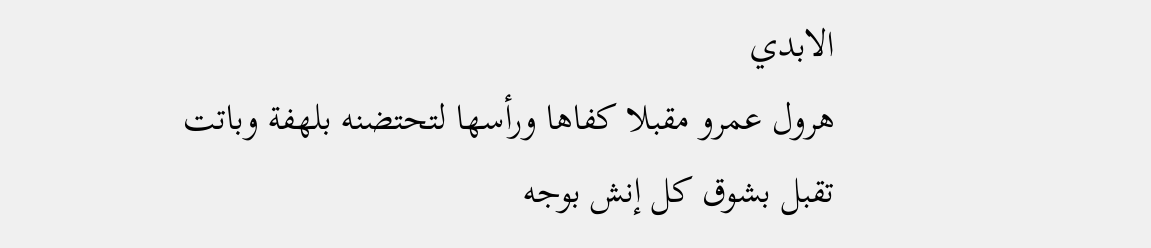الابدي
هرول عمرو مقبلا كفاها ورأسها لتحتضنه بلهفة وباتت تقبل بشوق كل إنش بوجه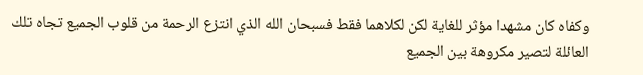وكفاه كان مشهدا مؤثر للغاية لكن لكلاهما فقط فسبحان الله الذي انتزع الرحمة من قلوب الجميع تجاه تلك العائلة لتصير مكروهة بين الجميع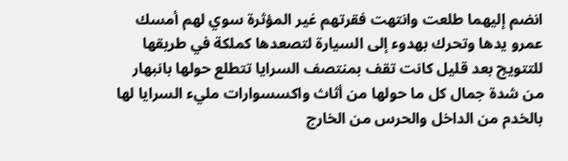انضم إليهما طلعت وانتهت فقرتهم غير المؤثرة سوي لهم أمسك عمرو يدها وتحرك بهدوء إلى السيارة لتصعدها كملكة في طريقها للتتويج بعد قليل كانت تقف بمنتصف السرايا تتطلع حولها بانبهار من شدة جمال كل ما حولها من أثاث واكسسوارات مليء السرايا لها بالخدم من الداخل والحرس من الخارج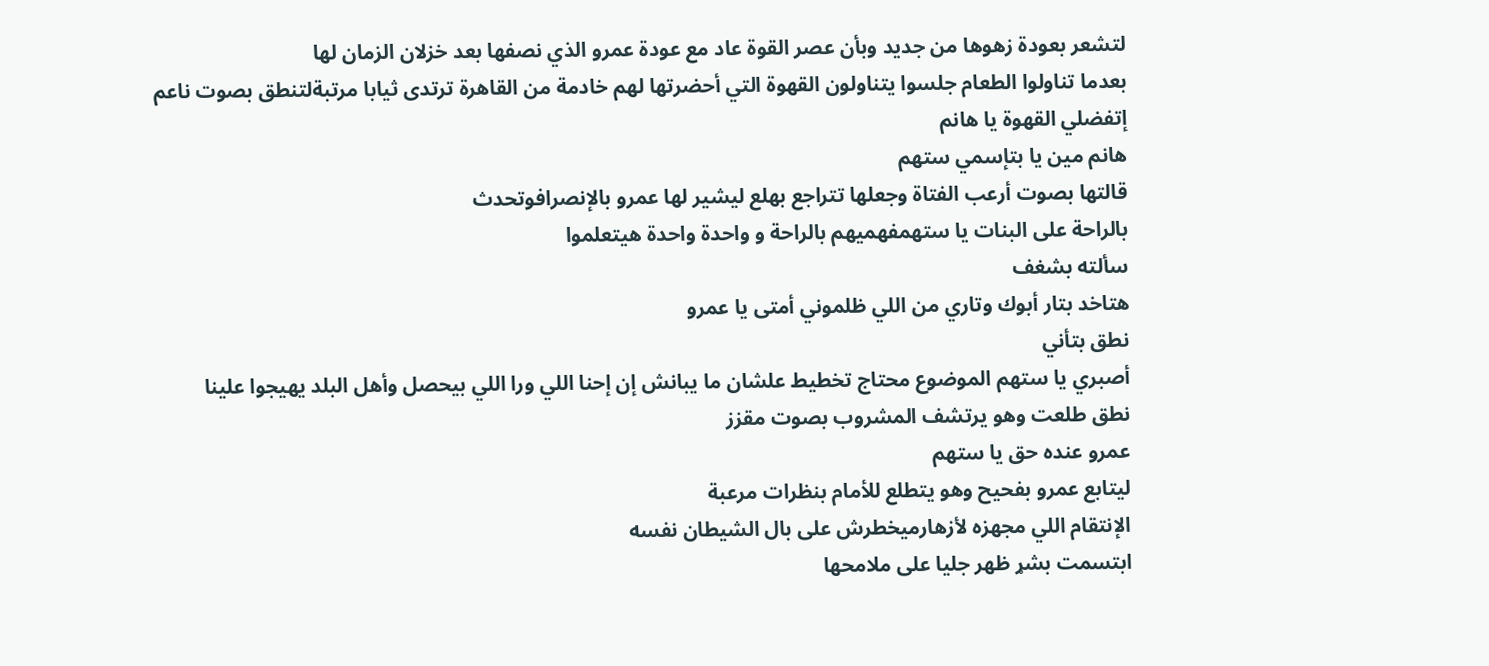لتشعر بعودة زهوها من جديد وبأن عصر القوة عاد مع عودة عمرو الذي نصفها بعد خزلان الزمان لها
بعدما تناولوا الطعام جلسوا يتناولون القهوة التي أحضرتها لهم خادمة من القاهرة ترتدى ثيابا مرتبةلتنطق بصوت ناعم
إتفضلي القهوة يا هانم
هانم مين يا بتإسمي ستهم
قالتها بصوت أرعب الفتاة وجعلها تتراجع بهلع ليشير لها عمرو بالإنصرافوتحدث
بالراحة على البنات يا ستهمفهميهم بالراحة و واحدة واحدة هيتعلموا
سألته بشغف
هتاخد بتار أبوك وتاري من اللي ظلموني أمتى يا عمرو
نطق بتأني
أصبري يا ستهم الموضوع محتاج تخطيط علشان ما يبانش إن إحنا اللي ورا اللي بيحصل وأهل البلد يهيجوا علينا
نطق طلعت وهو يرتشف المشروب بصوت مقزز
عمرو عنده حق يا ستهم
ليتابع عمرو بفحيح وهو يتطلع للأمام بنظرات مرعبة
الإنتقام اللي مجهزه لأزهارميخطرش على بال الشيطان نفسه
ابتسمت بشړ ظهر جليا على ملامحها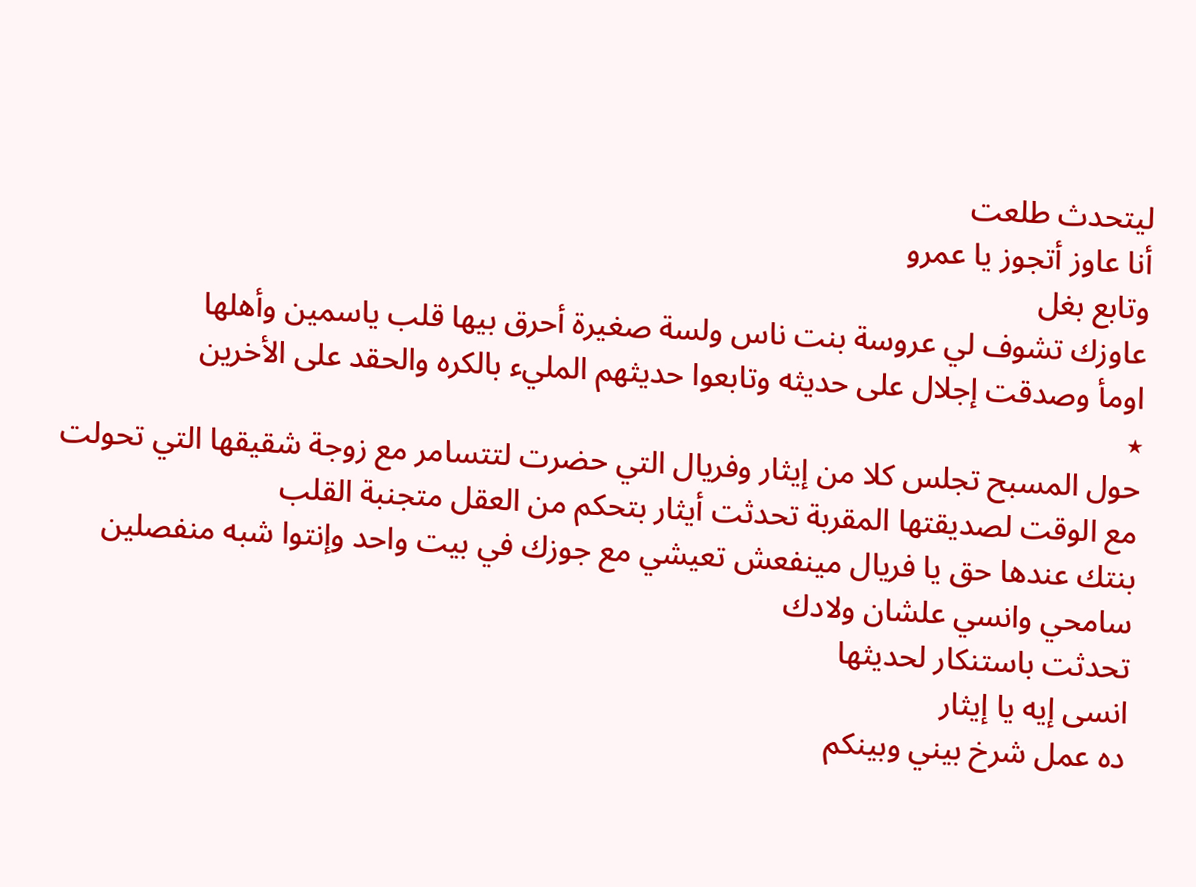ليتحدث طلعت
أنا عاوز أتجوز يا عمرو
وتابع بغل
عاوزك تشوف لي عروسة بنت ناس ولسة صغيرة أحرق بيها قلب ياسمين وأهلها
اومأ وصدقت إجلال على حديثه وتابعوا حديثهم المليء بالكره والحقد على الأخرين
٭
حول المسبح تجلس كلا من إيثار وفريال التي حضرت لتتسامر مع زوجة شقيقها التي تحولت مع الوقت لصديقتها المقربة تحدثت أيثار بتحكم من العقل متجنبة القلب
بنتك عندها حق يا فريال مينفعش تعيشي مع جوزك في بيت واحد وإنتوا شبه منفصلين سامحي وانسي علشان ولادك
تحدثت باستنكار لحديثها
انسى إيه يا إيثار
ده عمل شرخ بيني وبينكم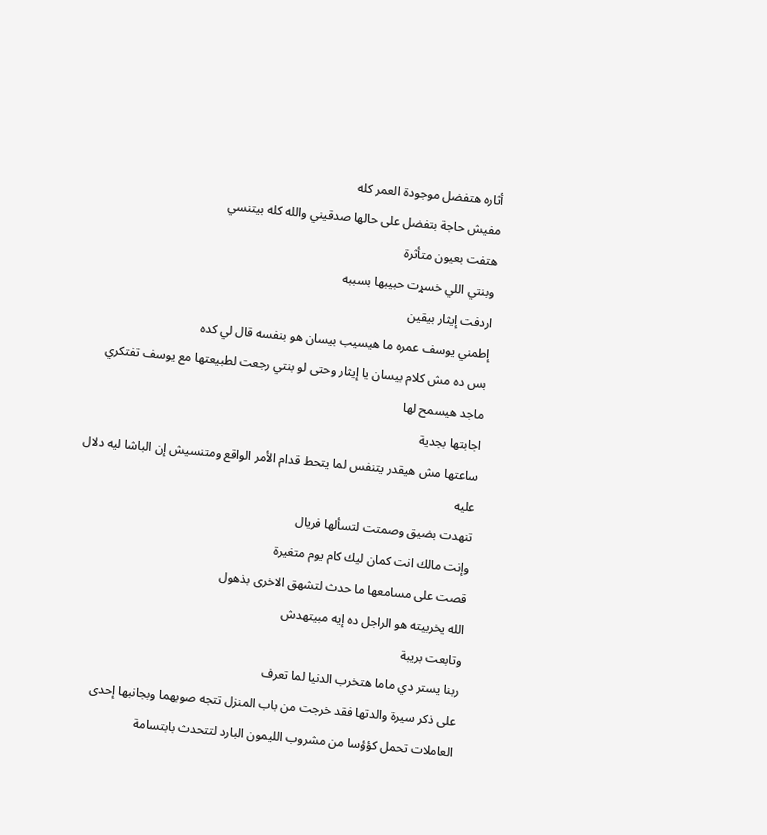أثاره هتفضل موجودة العمر كله
مفيش حاجة بتفضل على حالها صدقيني والله كله بيتنسي
هتفت بعيون متأثرة
وبنتي اللي خسړت حبيبها بسببه
اردفت إيثار بيقين
إطمني يوسف عمره ما هيسيب بيسان هو بنفسه قال لي كده
بس ده مش كلام بيسان يا إيثار وحتى لو بنتي رجعت لطبيعتها مع يوسف تفتكري ماجد هيسمح لها
اجابتها بجدية
ساعتها مش هيقدر يتنفس لما يتحط قدام الأمر الواقع ومتنسيش إن الباشا ليه دلال عليه
تنهدت بضيق وصمتت لتسألها فريال
وإنت مالك انت كمان ليك كام يوم متغيرة
قصت على مسامعها ما حدث لتشهق الاخرى بذهول
الله يخربيته هو الراجل ده إيه مبيتهدش
وتابعت بريبة
ربنا يستر دي ماما هتخرب الدنيا لما تعرف
على ذكر سيرة والدتها فقد خرجت من باب المنزل تتجه صوبهما وبجانبها إحدى العاملات تحمل كؤؤسا من مشروب الليمون البارد لتتحدث بابتسامة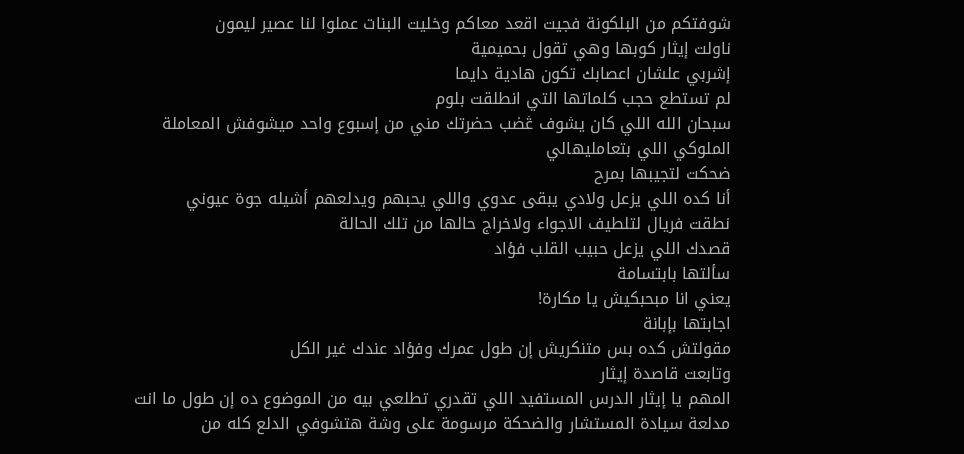شوفتكم من البلكونة فجيت اقعد معاكم وخليت البنات عملوا لنا عصير ليمون
ناولت إيثار كوبها وهي تقول بحميمية
إشربي علشان اعصابك تكون هادية دايما
لم تستطع حجب كلماتها التي انطلقت بلوم
سبحان الله اللي كان يشوف ڠضب حضرتك مني من إسبوع واحد ميشوفش المعاملة الملوكي اللي بتعامليهالي
ضحكت لتجيبها بمرح
أنا كده اللي يزعل ولادي يبقى عدوي واللي يحبهم ويدلعهم أشيله جوة عيوني
نطقت فريال لتلطيف الاجواء ولاخراج حالها من تلك الحالة
قصدك اللي يزعل حبيب القلب فؤاد
سألتها بابتسامة
يعني انا مبحبكيش يا مكارة!
اجابتها بإبانة
مقولتش كده بس متنكريش إن طول عمرك وفؤاد عندك غير الكل
وتابعت قاصدة إيثار
المهم يا إيثار الدرس المستفيد اللي تقدري تطلعي بيه من الموضوع ده إن طول ما انت مدلعة سيادة المستشار والضحكة مرسومة على وشة هتشوفي الدلع كله من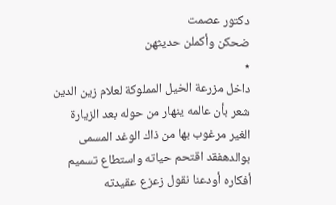دكتور عصمت
ضحكن وأكملن حديثهن
٭
داخل مزرعة الخيل المملوكة لعلام زين الدين
شعر بأن عالمه ينهار من حوله بعد الزيارة الغير مرغوب بها من ذاك الوغد المسمى بوالدهفقد اقتحم حياته واستطاع تسميم أفكاره أودعنا نقول زعزع عقيدته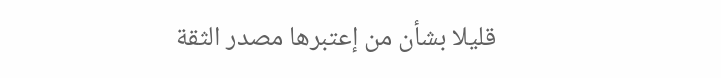قليلا بشأن من إعتبرها مصدر الثقة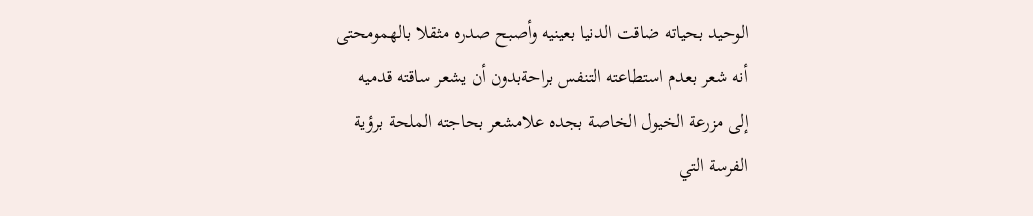الوحيد بحياته ضاقت الدنيا بعينيه وأصبح صدره مثقلا بالهمومحتى أنه شعر بعدم استطاعته التنفس براحةبدون أن يشعر ساقته قدميه إلى مزرعة الخيول الخاصة بجده علامشعر بحاجته الملحة برؤية الفرسة التي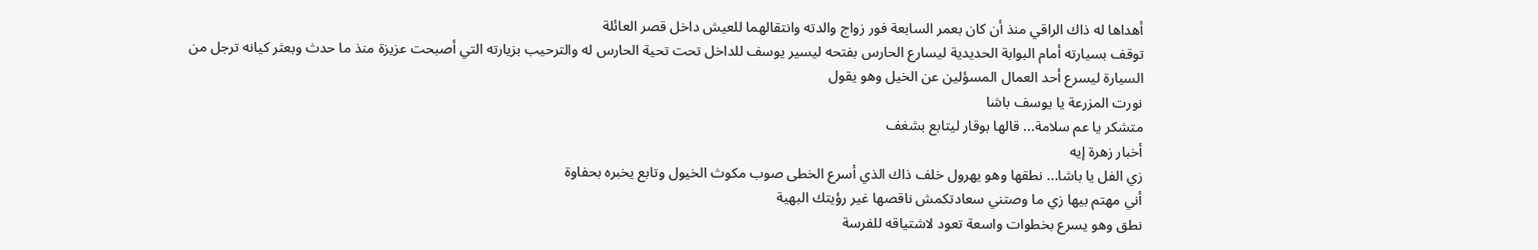أهداها له ذاك الراقي منذ أن كان بعمر السابعة فور زواج والدته وانتقالهما للعيش داخل قصر العائلة
توقف بسيارته أمام البوابة الحديدية ليسارع الحارس بفتحه ليسير يوسف للداخل تحت تحية الحارس له والترحيب بزيارته التي أصبحت عزيزة منذ ما حدث وبعثر كيانه ترجل من السيارة ليسرع أحد العمال المسؤلين عن الخيل وهو يقول
نورت المزرعة يا يوسف باشا
متشكر يا عم سلامة... قالها بوقار ليتابع بشغف
أخبار زهرة إيه
زي الفل يا باشا... نطقها وهو يهرول خلف ذاك الذي أسرع الخطى صوب مكوث الخيول وتابع يخبره بحفاوة
أني مهتم بيها زي ما وصتني سعادتكمش ناقصها غير رؤيتك البهية
نطق وهو يسرع بخطوات واسعة تعود لاشتياقه للفرسة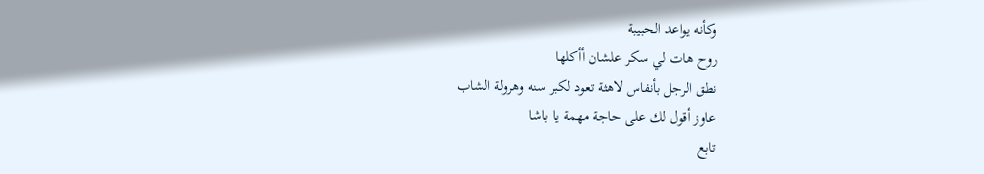وكأنه يواعد الحبيبة
روح هات لي سكر علشان أأكلها
نطق الرجل بأنفاس لاهثة تعود لكبر سنه وهرولة الشاب
عاوز أقول لك على حاجة مهمة يا باشا
تابع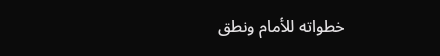خطواته للأمام ونطق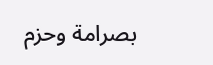بصرامة وحزم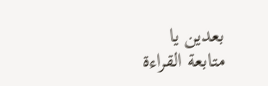بعدين يا
متابعة القراءة